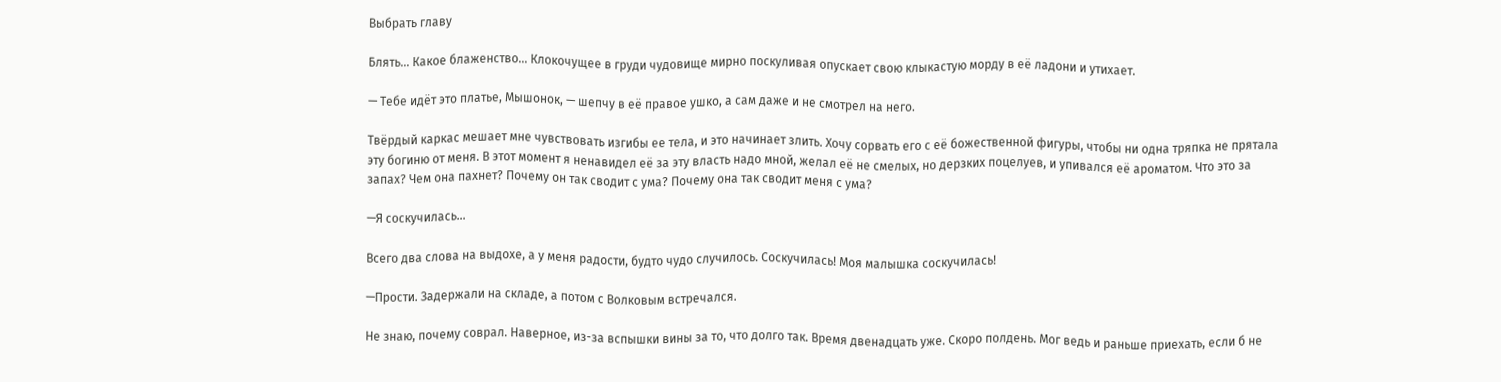Выбрать главу

Блять… Какое блаженство… Клокочущее в груди чудовище мирно поскуливая опускает свою клыкастую морду в её ладони и утихает.

— Тебе идёт это платье, Мышонок, — шепчу в её правое ушко, а сам даже и не смотрел на него.

Твёрдый каркас мешает мне чувствовать изгибы ее тела, и это начинает злить. Хочу сорвать его с её божественной фигуры, чтобы ни одна тряпка не прятала эту богиню от меня. В этот момент я ненавидел её за эту власть надо мной, желал её не смелых, но дерзких поцелуев, и упивался её ароматом. Что это за запах? Чем она пахнет? Почему он так сводит с ума? Почему она так сводит меня с ума?

—Я соскучилась…

Всего два слова на выдохе, а у меня радости, будто чудо случилось. Соскучилась! Моя малышка соскучилась!

—Прости. Задержали на складе, а потом с Волковым встречался.

Не знаю, почему соврал. Наверное, из-за вспышки вины за то, что долго так. Время двенадцать уже. Скоро полдень. Мог ведь и раньше приехать, если б не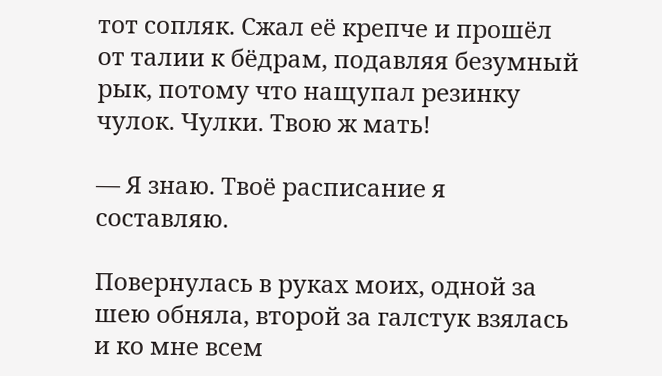тот сопляк. Сжал её крепче и прошёл от талии к бёдрам, подавляя безумный рык, потому что нащупал резинку чулок. Чулки. Твою ж мать!

— Я знаю. Твоё расписание я составляю.

Повернулась в руках моих, одной за шею обняла, второй за галстук взялась и ко мне всем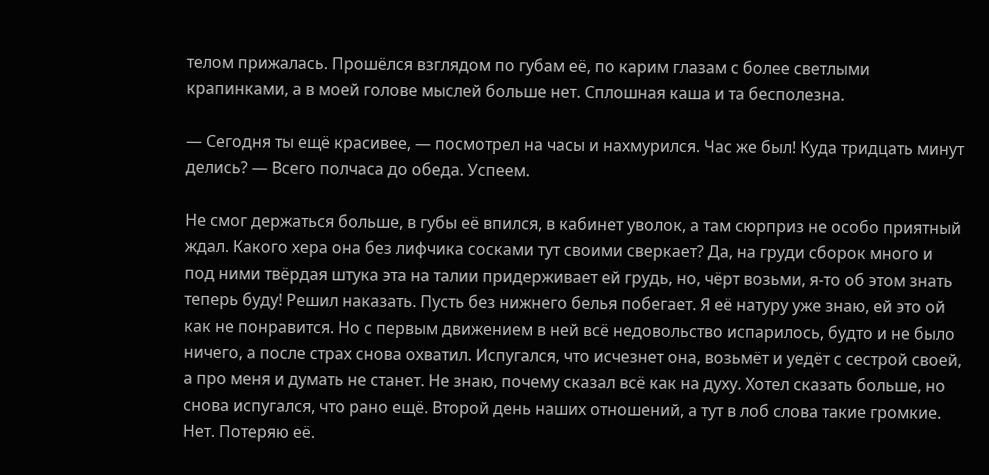телом прижалась. Прошёлся взглядом по губам её, по карим глазам с более светлыми крапинками, а в моей голове мыслей больше нет. Сплошная каша и та бесполезна.

— Сегодня ты ещё красивее, — посмотрел на часы и нахмурился. Час же был! Куда тридцать минут делись? — Всего полчаса до обеда. Успеем.

Не смог держаться больше, в губы её впился, в кабинет уволок, а там сюрприз не особо приятный ждал. Какого хера она без лифчика сосками тут своими сверкает? Да, на груди сборок много и под ними твёрдая штука эта на талии придерживает ей грудь, но, чёрт возьми, я-то об этом знать теперь буду! Решил наказать. Пусть без нижнего белья побегает. Я её натуру уже знаю, ей это ой как не понравится. Но с первым движением в ней всё недовольство испарилось, будто и не было ничего, а после страх снова охватил. Испугался, что исчезнет она, возьмёт и уедёт с сестрой своей, а про меня и думать не станет. Не знаю, почему сказал всё как на духу. Хотел сказать больше, но снова испугался, что рано ещё. Второй день наших отношений, а тут в лоб слова такие громкие. Нет. Потеряю её.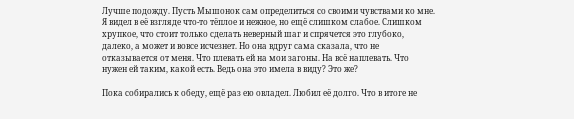Лучше подожду. Пусть Мышонок сам определиться со своими чувствами ко мне. Я видел в её взгляде что-то тёплое и нежное, но ещё слишком слабое. Слишком хрупкое, что стоит только сделать неверный шаг и спрячется это глубоко, далеко, а может и вовсе исчезнет. Но она вдруг сама сказала, что не отказывается от меня. Что плевать ей на мои загоны. На всё наплевать. Что нужен ей таким, какой есть. Ведь она это имела в виду? Это же?

Пока собирались к обеду, ещё раз ею овладел. Любил её долго. Что в итоге не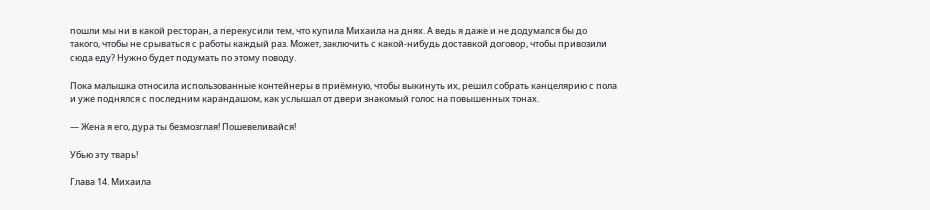пошли мы ни в какой ресторан, а перекусили тем, что купила Михаила на днях. А ведь я даже и не додумался бы до такого, чтобы не срываться с работы каждый раз. Может, заключить с какой-нибудь доставкой договор, чтобы привозили сюда еду? Нужно будет подумать по этому поводу.

Пока малышка относила использованные контейнеры в приёмную, чтобы выкинуть их, решил собрать канцелярию с пола и уже поднялся с последним карандашом, как услышал от двери знакомый голос на повышенных тонах.

— Жена я его, дура ты безмозглая! Пошевеливайся!

Убью эту тварь!

Глава 14. Михаила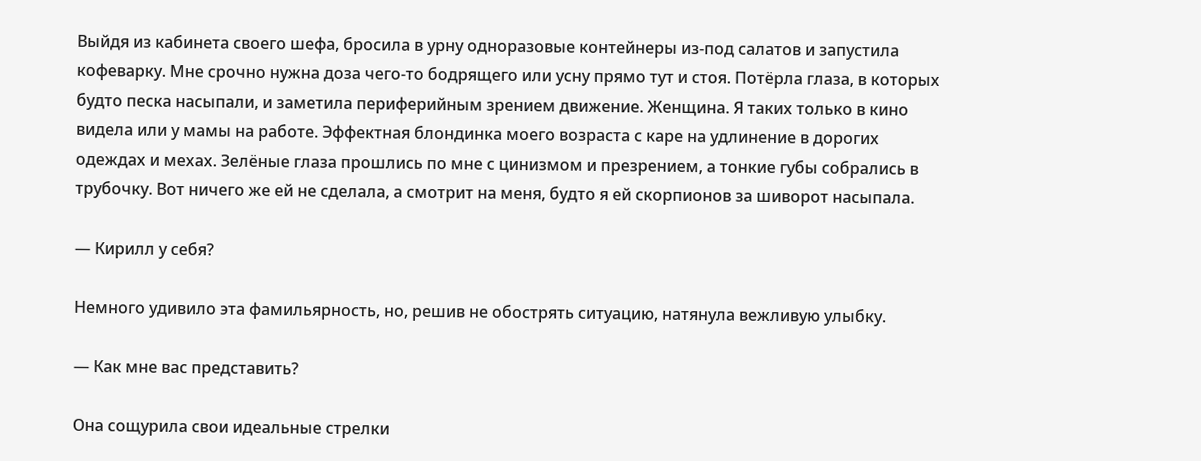Выйдя из кабинета своего шефа, бросила в урну одноразовые контейнеры из-под салатов и запустила кофеварку. Мне срочно нужна доза чего-то бодрящего или усну прямо тут и стоя. Потёрла глаза, в которых будто песка насыпали, и заметила периферийным зрением движение. Женщина. Я таких только в кино видела или у мамы на работе. Эффектная блондинка моего возраста с каре на удлинение в дорогих одеждах и мехах. Зелёные глаза прошлись по мне с цинизмом и презрением, а тонкие губы собрались в трубочку. Вот ничего же ей не сделала, а смотрит на меня, будто я ей скорпионов за шиворот насыпала.

— Кирилл у себя?

Немного удивило эта фамильярность, но, решив не обострять ситуацию, натянула вежливую улыбку.

— Как мне вас представить?

Она сощурила свои идеальные стрелки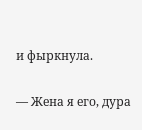и фыркнула.

— Жена я его, дура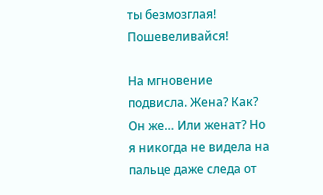ты безмозглая! Пошевеливайся!

На мгновение подвисла. Жена? Как? Он же… Или женат? Но я никогда не видела на пальце даже следа от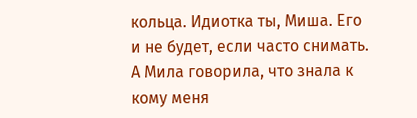кольца. Идиотка ты, Миша. Его и не будет, если часто снимать. А Мила говорила, что знала к кому меня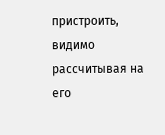пристроить, видимо рассчитывая на его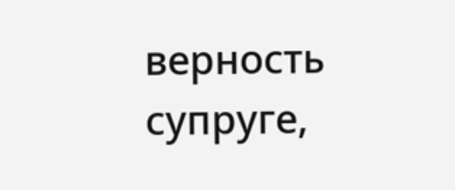верность супруге,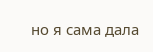но я сама дала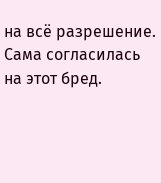на всё разрешение. Сама согласилась на этот бред.